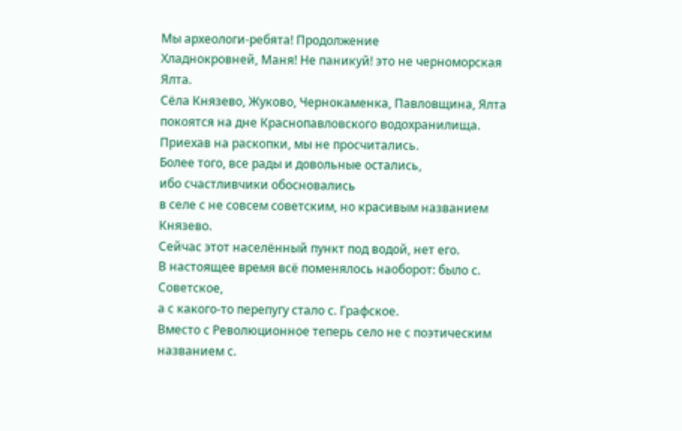Мы археологи-ребята! Продолжение
Хладнокровней, Маня! Не паникуй! это не черноморская Ялта.
Сёла Князево, Жуково, Чернокаменка, Павловщина, Ялта
покоятся на дне Краснопавловского водохранилища.
Приехав на раскопки, мы не просчитались.
Более того, все рады и довольные остались,
ибо счастливчики обосновались
в селе с не совсем советским, но красивым названием Князево.
Сейчас этот населённый пункт под водой, нет его.
В настоящее время всё поменялось наоборот: было с. Советское,
а с какого-то перепугу стало с. Графское.
Вместо с Революционное теперь село не с поэтическим названием с.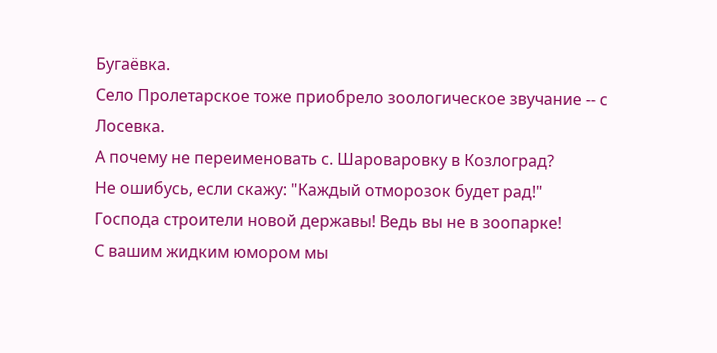Бугаёвка.
Село Пролетарское тоже приобрело зоологическое звучание -- с Лосевка.
А почему не переименовать с. Шароваровку в Козлоград?
Не ошибусь, если скажу: "Каждый отморозок будет рад!"
Господа строители новой державы! Ведь вы не в зоопарке!
С вашим жидким юмором мы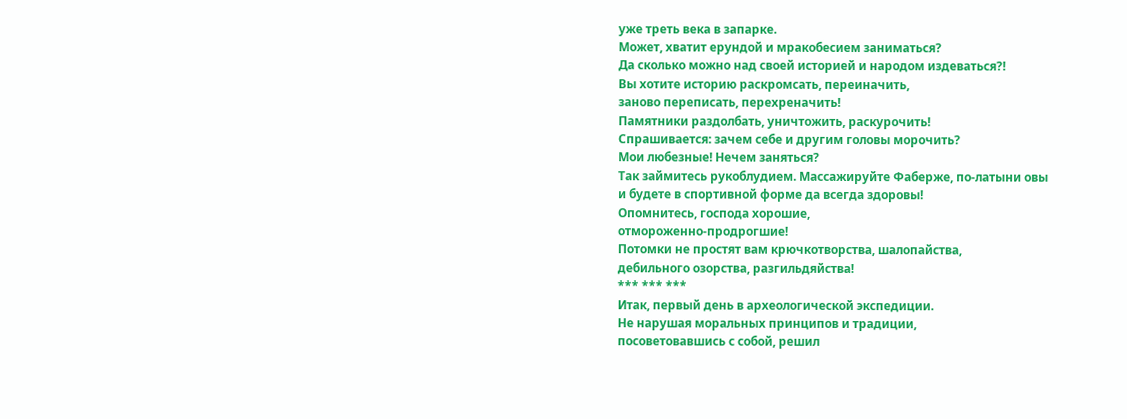уже треть века в запарке.
Может, хватит ерундой и мракобесием заниматься?
Да сколько можно над своей историей и народом издеваться?!
Вы хотите историю раскромсать, переиначить,
заново переписать, перехреначить!
Памятники раздолбать, уничтожить, раскурочить!
Спрашивается: зачем себе и другим головы морочить?
Мои любезные! Нечем заняться?
Так займитесь рукоблудием. Массажируйте Фаберже, по-латыни овы
и будете в спортивной форме да всегда здоровы!
Опомнитесь, господа хорошие,
отмороженно-продрогшие!
Потомки не простят вам крючкотворства, шалопайства,
дебильного озорства, разгильдяйства!
*** *** ***
Итак, первый день в археологической экспедиции.
Не нарушая моральных принципов и традиции,
посоветовавшись с собой, решил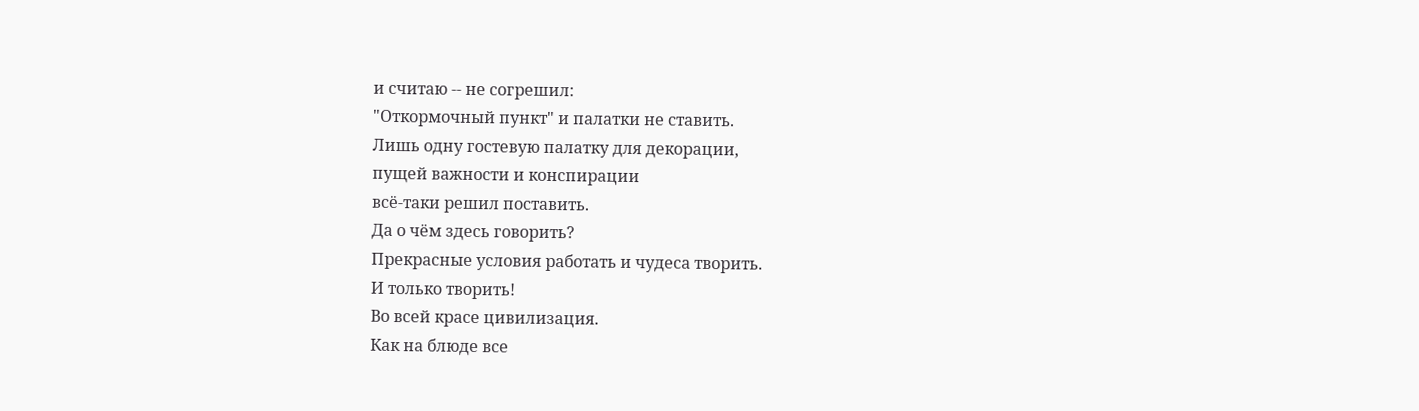и считаю -- не согрешил:
"Откормочный пункт" и палатки не ставить.
Лишь одну гостевую палатку для декорации,
пущей важности и конспирации
всё-таки решил поставить.
Да о чём здесь говорить?
Прекрасные условия работать и чудеса творить.
И только творить!
Во всей красе цивилизация.
Как на блюде все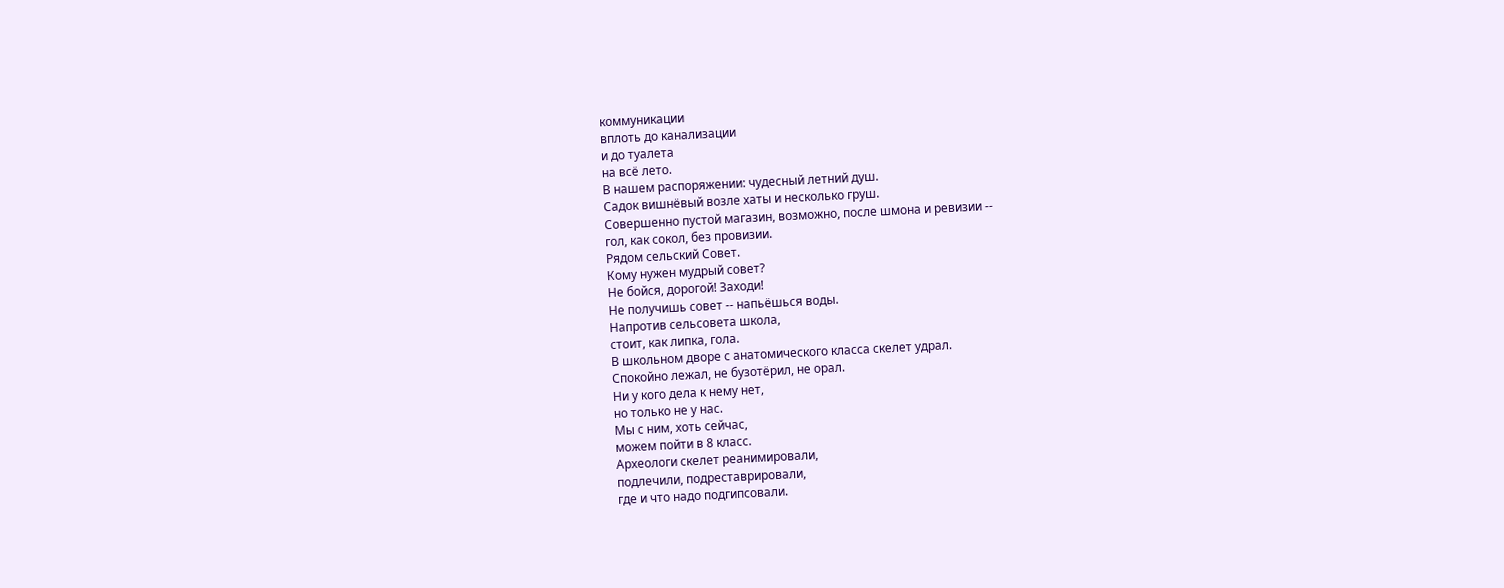коммуникации
вплоть до канализации
и до туалета
на всё лето.
В нашем распоряжении: чудесный летний душ.
Садок вишнёвый возле хаты и несколько груш.
Совершенно пустой магазин, возможно, после шмона и ревизии --
гол, как сокол, без провизии.
Рядом сельский Совет.
Кому нужен мудрый совет?
Не бойся, дорогой! Заходи!
Не получишь совет -- напьёшься воды.
Напротив сельсовета школа,
стоит, как липка, гола.
В школьном дворе с анатомического класса скелет удрал.
Спокойно лежал, не бузотёрил, не орал.
Ни у кого дела к нему нет,
но только не у нас.
Мы с ним, хоть сейчас,
можем пойти в 8 класс.
Археологи скелет реанимировали,
подлечили, подреставрировали,
где и что надо подгипсовали.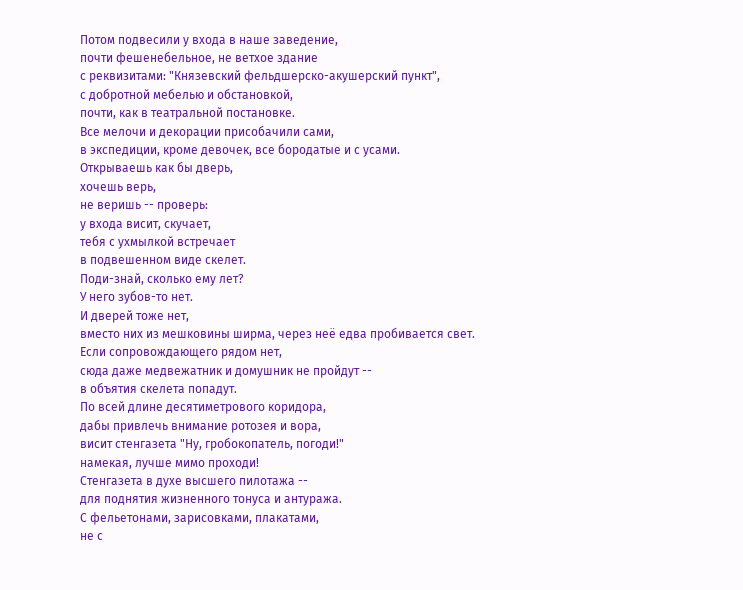Потом подвесили у входа в наше заведение,
почти фешенебельное, не ветхое здание
с реквизитами: "Князевский фельдшерско-акушерский пункт",
с добротной мебелью и обстановкой,
почти, как в театральной постановке.
Все мелочи и декорации присобачили сами,
в экспедиции, кроме девочек, все бородатые и с усами.
Открываешь как бы дверь,
хочешь верь,
не веришь -- проверь:
у входа висит, скучает,
тебя с ухмылкой встречает
в подвешенном виде скелет.
Поди-знай, сколько ему лет?
У него зубов-то нет.
И дверей тоже нет,
вместо них из мешковины ширма, через неё едва пробивается свет.
Если сопровождающего рядом нет,
сюда даже медвежатник и домушник не пройдут --
в объятия скелета попадут.
По всей длине десятиметрового коридора,
дабы привлечь внимание ротозея и вора,
висит стенгазета "Ну, гробокопатель, погоди!"
намекая, лучше мимо проходи!
Стенгазета в духе высшего пилотажа --
для поднятия жизненного тонуса и антуража.
С фельетонами, зарисовками, плакатами,
не с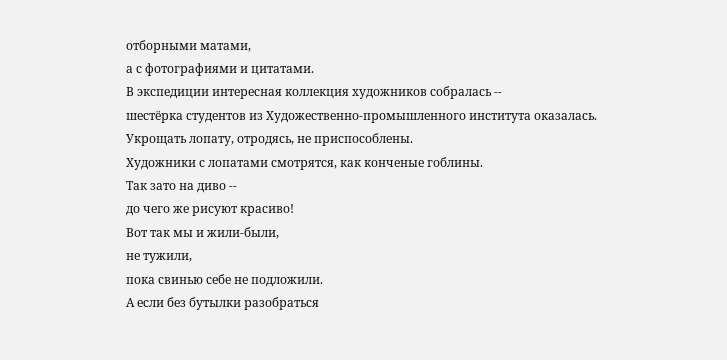отборными матами,
а с фотографиями и цитатами.
В экспедиции интересная коллекция художников собралась --
шестёрка студентов из Художественно-промышленного института оказалась.
Укрощать лопату, отродясь, не приспособлены.
Художники с лопатами смотрятся, как конченые гоблины.
Так зато на диво --
до чего же рисуют красиво!
Вот так мы и жили-были,
не тужили,
пока свинью себе не подложили.
А если без бутылки разобраться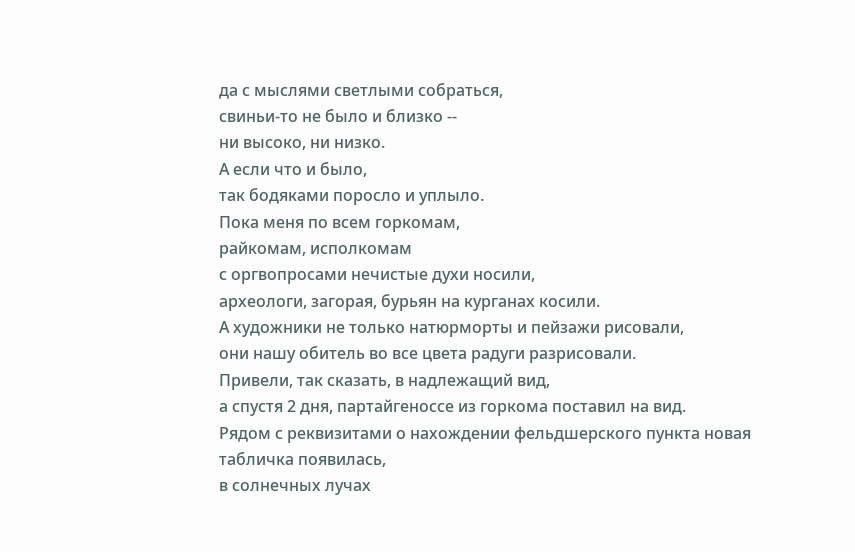да с мыслями светлыми собраться,
свиньи-то не было и близко --
ни высоко, ни низко.
А если что и было,
так бодяками поросло и уплыло.
Пока меня по всем горкомам,
райкомам, исполкомам
с оргвопросами нечистые духи носили,
археологи, загорая, бурьян на курганах косили.
А художники не только натюрморты и пейзажи рисовали,
они нашу обитель во все цвета радуги разрисовали.
Привели, так сказать, в надлежащий вид,
а спустя 2 дня, партайгеноссе из горкома поставил на вид.
Рядом с реквизитами о нахождении фельдшерского пункта новая табличка появилась,
в солнечных лучах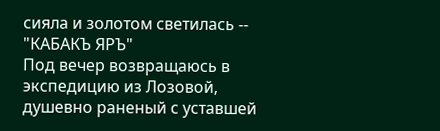сияла и золотом светилась --
"КАБАКЪ ЯРЪ"
Под вечер возвращаюсь в экспедицию из Лозовой,
душевно раненый с уставшей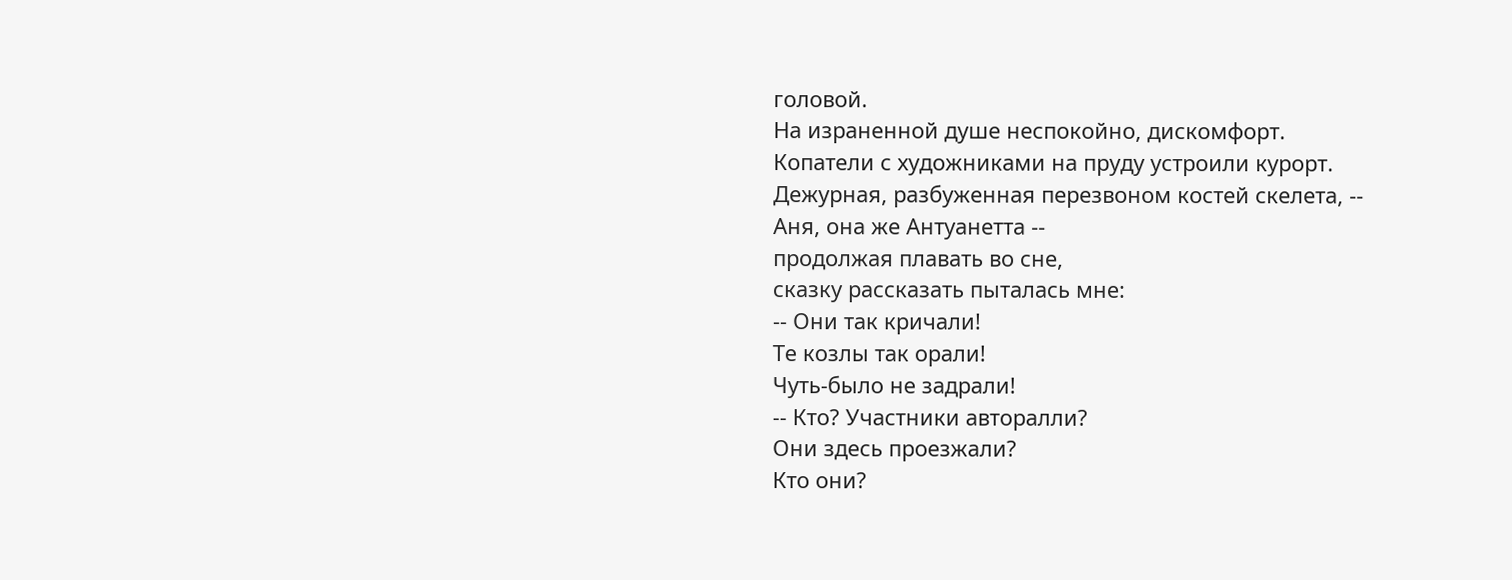головой.
На израненной душе неспокойно, дискомфорт.
Копатели с художниками на пруду устроили курорт.
Дежурная, разбуженная перезвоном костей скелета, --
Аня, она же Антуанетта --
продолжая плавать во сне,
сказку рассказать пыталась мне:
-- Они так кричали!
Те козлы так орали!
Чуть-было не задрали!
-- Кто? Участники авторалли?
Они здесь проезжали?
Кто они?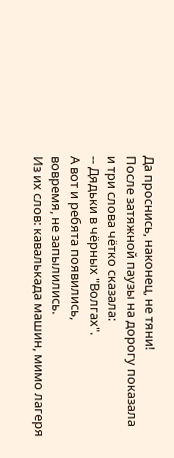Да проснись, наконец, не тяни!
После затяжной паузы на дорогу показала
и три слова чётко сказала:
-- Дядьки в чёрных "Волгах".
А вот и ребята появились,
вовремя, не запылились.
Из их слов: кавалькада машин, мимо лагеря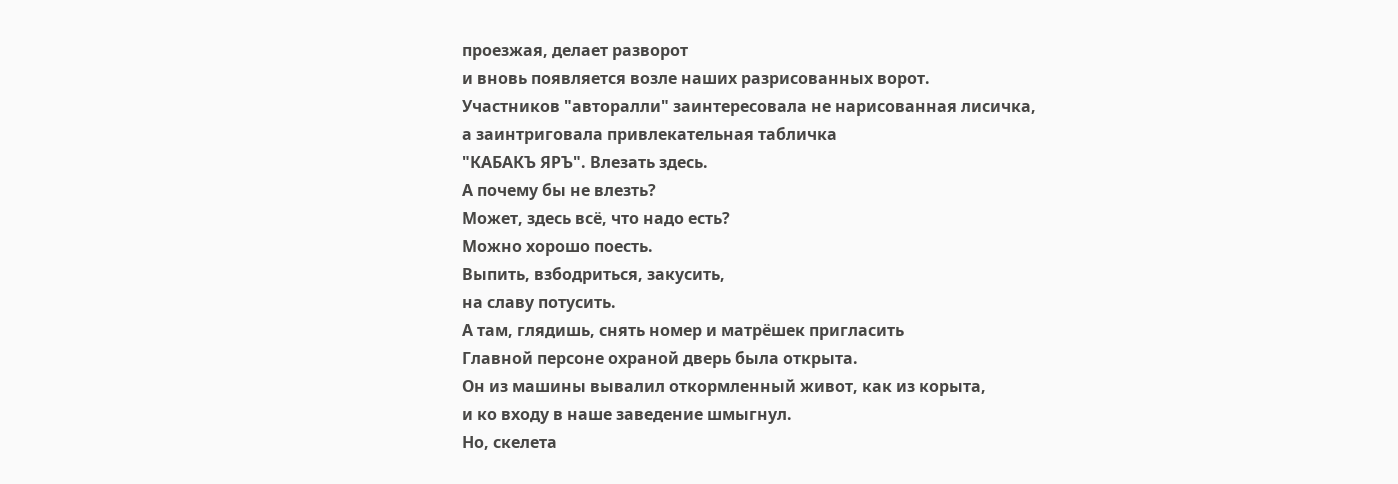проезжая, делает разворот
и вновь появляется возле наших разрисованных ворот.
Участников "авторалли" заинтересовала не нарисованная лисичка,
а заинтриговала привлекательная табличка
"КАБАКЪ ЯРЪ". Влезать здесь.
А почему бы не влезть?
Может, здесь всё, что надо есть?
Можно хорошо поесть.
Выпить, взбодриться, закусить,
на славу потусить.
А там, глядишь, снять номер и матрёшек пригласить
Главной персоне охраной дверь была открыта.
Он из машины вывалил откормленный живот, как из корыта,
и ко входу в наше заведение шмыгнул.
Но, скелета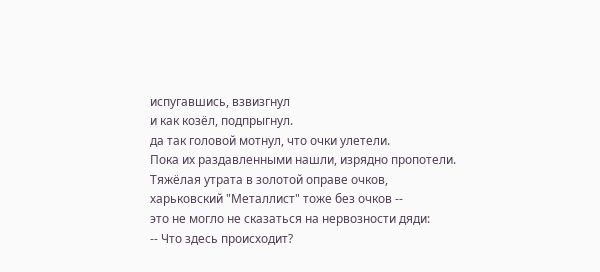испугавшись, взвизгнул
и как козёл, подпрыгнул.
да так головой мотнул, что очки улетели.
Пока их раздавленными нашли, изрядно пропотели.
Тяжёлая утрата в золотой оправе очков,
харьковский "Металлист" тоже без очков --
это не могло не сказаться на нервозности дяди:
-- Что здесь происходит?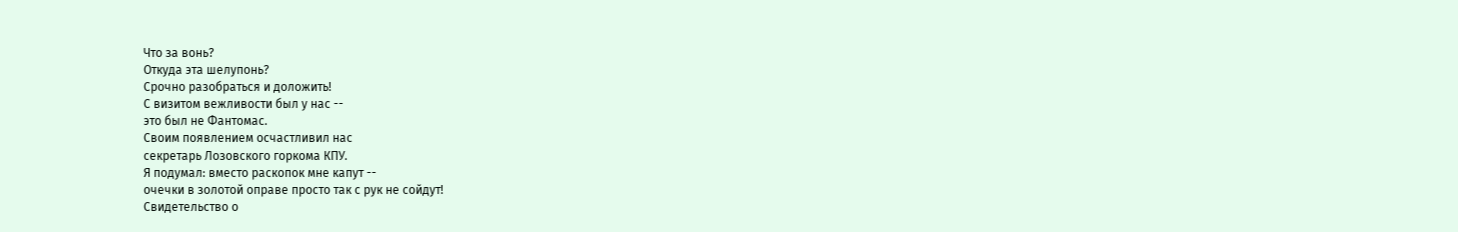Что за вонь?
Откуда эта шелупонь?
Срочно разобраться и доложить!
С визитом вежливости был у нас --
это был не Фантомас.
Своим появлением осчастливил нас
секретарь Лозовского горкома КПУ.
Я подумал: вместо раскопок мне капут --
очечки в золотой оправе просто так с рук не сойдут!
Свидетельство о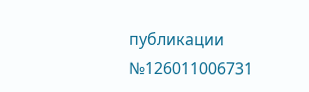публикации №126011006731